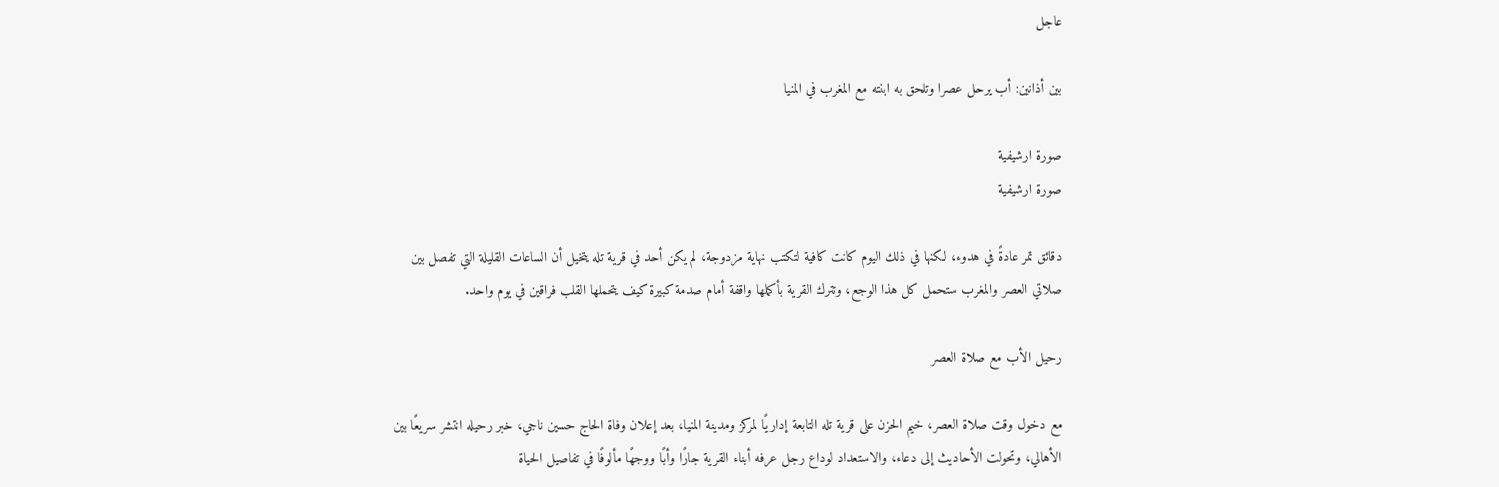عاجل

بين أذانين: أب يرحل عصرا وتلحق به ابنته مع المغرب في المنيا

صورة ارشيفية
صورة ارشيفية

دقائق تمر عادةً في هدوء، لكنها في ذلك اليوم كانت كافية لتكتب نهاية مزدوجة، لم يكن أحد في قرية تله يتخيل أن الساعات القليلة التي تفصل بين صلاتي العصر والمغرب ستحمل كل هذا الوجع، وتترك القرية بأكملها واقفة أمام صدمة كبيرة كيف يتحملها القلب فراقين في يوم واحد.

رحيل الأب مع صلاة العصر

مع دخول وقت صلاة العصر، خيم الحزن على قرية تله التابعة إداريًا لمركز ومدينة المنيا، بعد إعلان وفاة الحاج حسين ناجي، خبر رحيله انتشر سريعًا بين الأهالي، وتحولت الأحاديث إلى دعاء، والاستعداد لوداع رجل عرفه أبناء القرية جارًا وأبًا ووجهًا مألوفًا في تفاصيل الحياة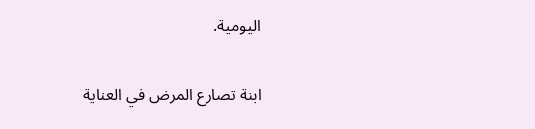اليومية.

ابنة تصارع المرض في العناية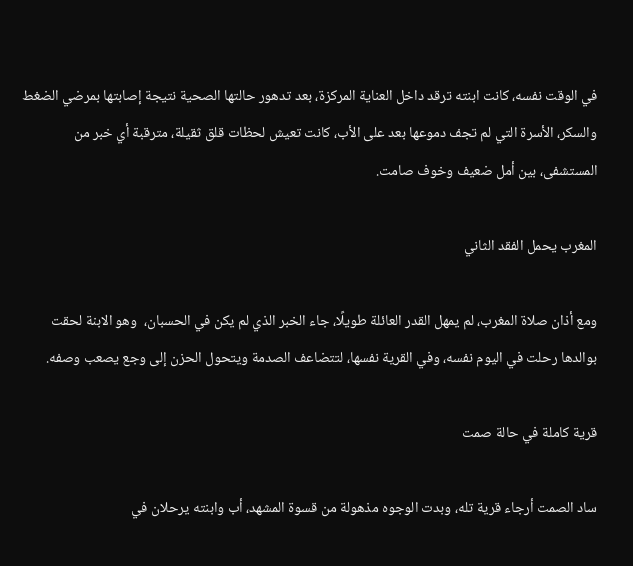في الوقت نفسه، كانت ابنته ترقد داخل العناية المركزة، بعد تدهور حالتها الصحية نتيجة إصابتها بمرضي الضغط والسكر، الأسرة التي لم تجف دموعها بعد على الأب، كانت تعيش لحظات قلق ثقيلة، مترقبة أي خبر من المستشفى، بين أمل ضعيف وخوف صامت.

المغرب يحمل الفقد الثاني

ومع أذان صلاة المغرب، لم يمهل القدر العائلة طويلًا، جاء الخبر الذي لم يكن في الحسبان،  وهو الابنة لحقت بوالدها رحلت في اليوم نفسه، وفي القرية نفسها، لتتضاعف الصدمة ويتحول الحزن إلى وجع يصعب وصفه.

قرية كاملة في حالة صمت

ساد الصمت أرجاء قرية تله، وبدت الوجوه مذهولة من قسوة المشهد، أب وابنته يرحلان في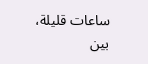ساعات قليلة، بين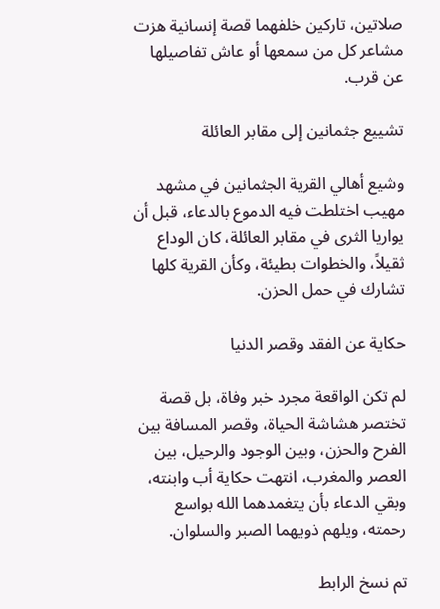صلاتين، تاركين خلفهما قصة إنسانية هزت مشاعر كل من سمعها أو عاش تفاصيلها عن قرب.

تشييع جثمانين إلى مقابر العائلة

وشيع أهالي القرية الجثمانين في مشهد مهيب اختلطت فيه الدموع بالدعاء، قبل أن يواريا الثرى في مقابر العائلة، كان الوداع ثقيلاً، والخطوات بطيئة، وكأن القرية كلها تشارك في حمل الحزن.

حكاية عن الفقد وقصر الدنيا

لم تكن الواقعة مجرد خبر وفاة، بل قصة تختصر هشاشة الحياة، وقصر المسافة بين الفرح والحزن، وبين الوجود والرحيل، بين العصر والمغرب، انتهت حكاية أب وابنته، وبقي الدعاء بأن يتغمدهما الله بواسع رحمته، ويلهم ذويهما الصبر والسلوان.

تم نسخ الرابط